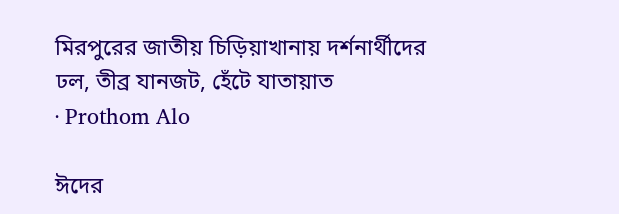মিরপুরের জাতীয় চিড়িয়াখানায় দর্শনার্থীদের ঢল, তীব্র যানজট, হেঁটে যাতায়াত
· Prothom Alo

ঈদের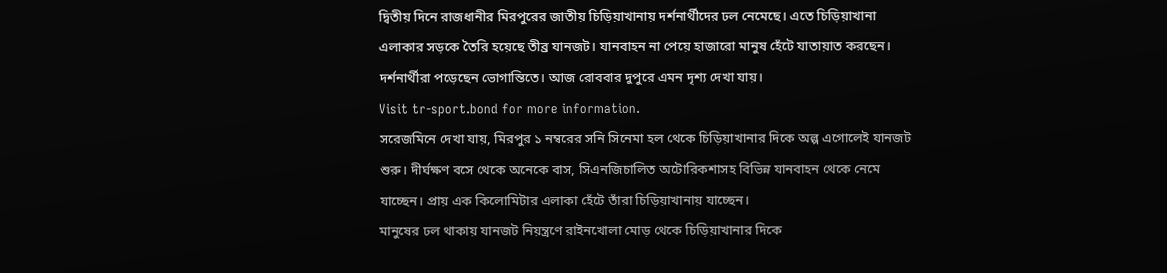দ্বিতীয় দিনে রাজধানীর মিরপুরের জাতীয় চিড়িয়াখানায় দর্শনার্থীদের ঢল নেমেছে। এতে চিড়িয়াখানা এলাকার সড়কে তৈরি হয়েছে তীব্র যানজট। যানবাহন না পেয়ে হাজারো মানুষ হেঁটে যাতায়াত করছেন। দর্শনার্থীরা পড়েছেন ভোগান্তিতে। আজ রোববার দুপুরে এমন দৃশ্য দেখা যায়।
Visit tr-sport.bond for more information.
সরেজমিনে দেখা যায়, মিরপুর ১ নম্বরের সনি সিনেমা হল থেকে চিড়িয়াখানার দিকে অল্প এগোলেই যানজট শুরু। দীর্ঘক্ষণ বসে থেকে অনেকে বাস, সিএনজিচালিত অটোরিকশাসহ বিভিন্ন যানবাহন থেকে নেমে যাচ্ছেন। প্রায় এক কিলোমিটার এলাকা হেঁটে তাঁরা চিড়িয়াখানায় যাচ্ছেন।
মানুষের ঢল থাকায় যানজট নিয়ন্ত্রণে রাইনখোলা মোড় থেকে চিড়িয়াখানার দিকে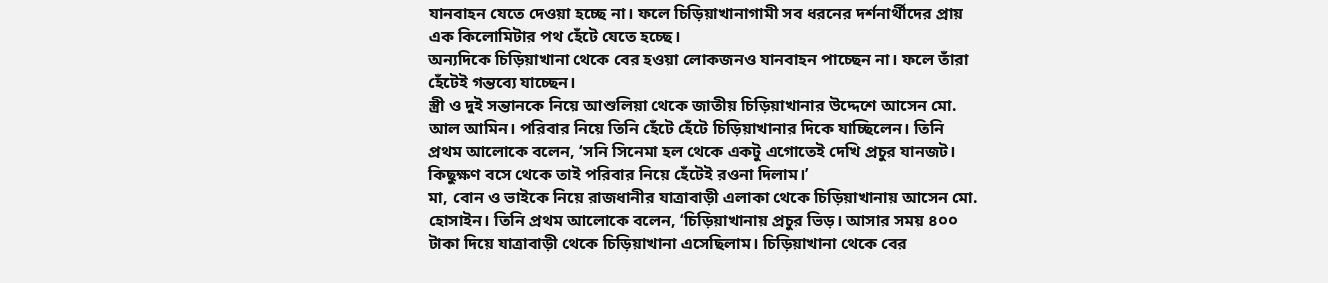যানবাহন যেতে দেওয়া হচ্ছে না। ফলে চিড়িয়াখানাগামী সব ধরনের দর্শনার্থীদের প্রায় এক কিলোমিটার পথ হেঁটে যেতে হচ্ছে।
অন্যদিকে চিড়িয়াখানা থেকে বের হওয়া লোকজনও যানবাহন পাচ্ছেন না। ফলে তাঁরা হেঁটেই গন্তব্যে যাচ্ছেন।
স্ত্রী ও দুই সন্তানকে নিয়ে আশুলিয়া থেকে জাতীয় চিড়িয়াখানার উদ্দেশে আসেন মো. আল আমিন। পরিবার নিয়ে তিনি হেঁটে হেঁটে চিড়িয়াখানার দিকে যাচ্ছিলেন। তিনি প্রথম আলোকে বলেন, ‘সনি সিনেমা হল থেকে একটু এগোতেই দেখি প্রচুর যানজট। কিছুক্ষণ বসে থেকে তাই পরিবার নিয়ে হেঁটেই রওনা দিলাম।’
মা, বোন ও ভাইকে নিয়ে রাজধানীর যাত্রাবাড়ী এলাকা থেকে চিড়িয়াখানায় আসেন মো. হোসাইন। তিনি প্রথম আলোকে বলেন, ‘চিড়িয়াখানায় প্রচুর ভিড়। আসার সময় ৪০০ টাকা দিয়ে যাত্রাবাড়ী থেকে চিড়িয়াখানা এসেছিলাম। চিড়িয়াখানা থেকে বের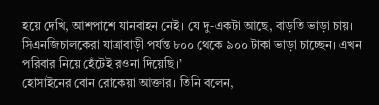হয়ে দেখি, আশপাশে যানবাহন নেই। যে দু-একটা আছে, বাড়তি ভাড়া চায়।
সিএনজিচালকেরা যাত্রাবাড়ী পর্যন্ত ৮০০ থেকে ৯০০ টাকা ভাড়া চাচ্ছেন। এখন পরিবার নিয়ে হেঁটেই রওনা দিয়েছি।’
হোসাইনের বোন রোকেয়া আক্তার। তিনি বলেন,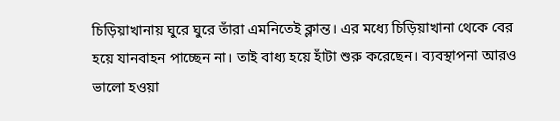চিড়িয়াখানায় ঘুরে ঘুরে তাঁরা এমনিতেই ক্লান্ত। এর মধ্যে চিড়িয়াখানা থেকে বের হয়ে যানবাহন পাচ্ছেন না। তাই বাধ্য হয়ে হাঁটা শুরু করেছেন। ব্যবস্থাপনা আরও ভালো হওয়া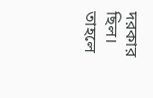দরকার ছিল। তাহলে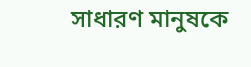সাধারণ মানুষকে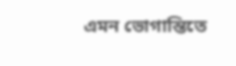এমন ভোগান্তিতে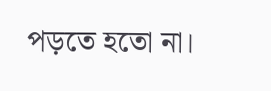পড়তে হতো না।